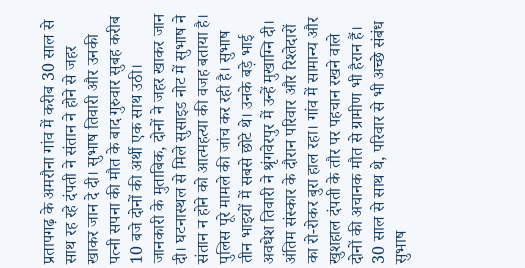प्रतापगढ़ के अमरौना गांव में करीब 30 साल से साथ रह रहे दंपती ने संतान ने होने से जहर खाकर जान दे दी। सुभाष तिवारी और उनकी पत्नी सपना की मौत के बाद गुरुवार सुबह करीब 10 बजे दोनों की अर्थी एक साथ उठी। जानकारी के मुताबिक, दोनों ने जहर खाकर जान दी। घटनास्थल से मिले सुसाइड नोट में सुभाष ने संतान न होने को आत्महत्या की वजह बताया है। पुलिस पूरे मामले की जांच कर रही है। सुभाष तीन भाइयों में सबसे छोटे थे। उनके बड़े भाई अवधेश तिवारी ने श्रृंगवेरपुर में उन्हें मुखाग्नि दी। अंतिम संस्कार के दौरान परिवार और रिश्तेदारों का रो-रोकर बुरा हाल रहा। गांव में सामान्य और खुशहाल दंपती के तौर पर पहचान रखने वाले दोनों की अचानक मौत से ग्रामीण भी हैरान हैं। 30 साल से साथ थे, परिवार से भी अच्छे संबंध सुभाष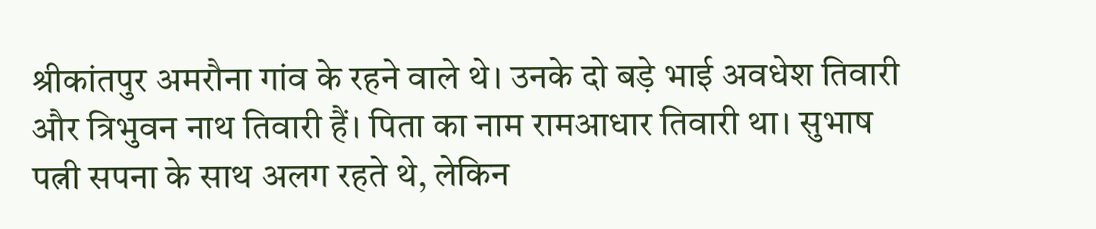श्रीकांतपुर अमरौना गांव के रहने वाले थे। उनके दो बड़े भाई अवधेश तिवारी और त्रिभुवन नाथ तिवारी हैं। पिता का नाम रामआधार तिवारी था। सुभाष पत्नी सपना के साथ अलग रहते थे, लेकिन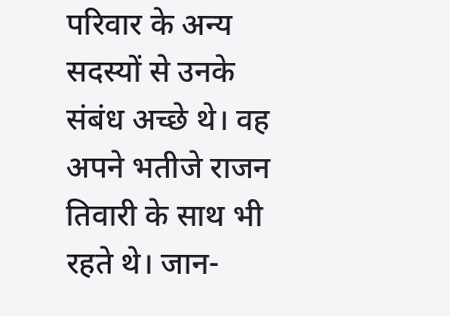परिवार के अन्य सदस्यों से उनके संबंध अच्छे थे। वह अपने भतीजे राजन तिवारी के साथ भी रहते थे। जान-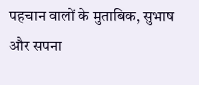पहचान वालों के मुताबिक, सुभाष और सपना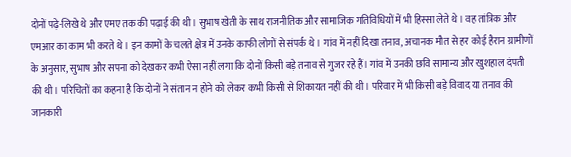दोनों पढ़े-लिखे थे और एमए तक की पढ़ाई की थी। सुभाष खेती के साथ राजनीतिक और सामाजिक गतिविधियों में भी हिस्सा लेते थे। वह तांत्रिक और एमआर का काम भी करते थे। इन कामों के चलते क्षेत्र में उनके काफी लोगों से संपर्क थे। गांव में नहीं दिखा तनाव, अचानक मौत से हर कोई हैरान ग्रामीणों के अनुसार, सुभाष और सपना को देखकर कभी ऐसा नहीं लगा कि दोनों किसी बड़े तनाव से गुजर रहे हैं। गांव में उनकी छवि सामान्य और खुशहाल दंपती की थी। परिचितों का कहना है कि दोनों ने संतान न होने को लेकर कभी किसी से शिकायत नहीं की थी। परिवार में भी किसी बड़े विवाद या तनाव की जानकारी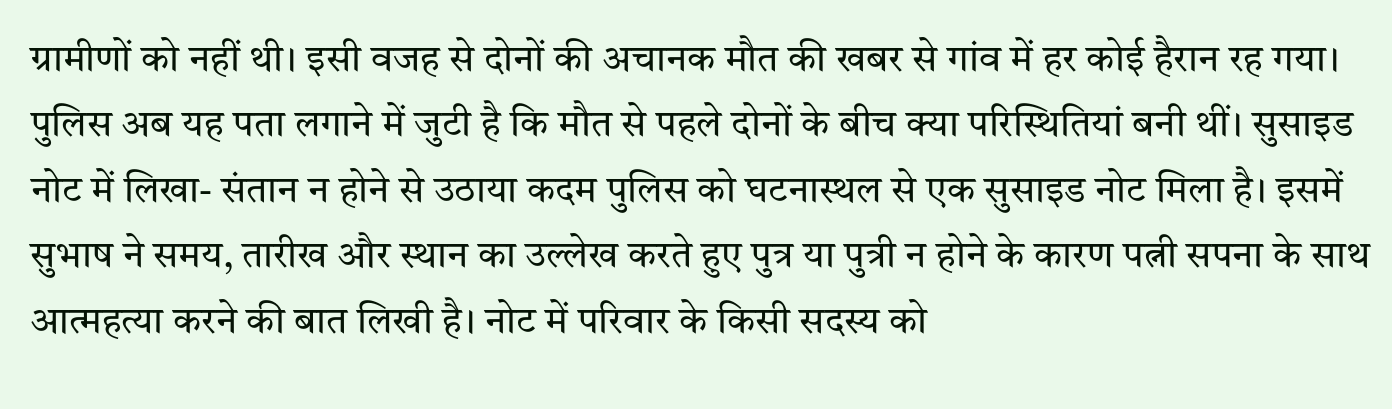ग्रामीणों को नहीं थी। इसी वजह से दोनों की अचानक मौत की खबर से गांव में हर कोई हैरान रह गया। पुलिस अब यह पता लगाने में जुटी है कि मौत से पहले दोनों के बीच क्या परिस्थितियां बनी थीं। सुसाइड नोट में लिखा- संतान न होने से उठाया कदम पुलिस को घटनास्थल से एक सुसाइड नोट मिला है। इसमें सुभाष ने समय, तारीख और स्थान का उल्लेख करते हुए पुत्र या पुत्री न होने के कारण पत्नी सपना के साथ आत्महत्या करने की बात लिखी है। नोट में परिवार के किसी सदस्य को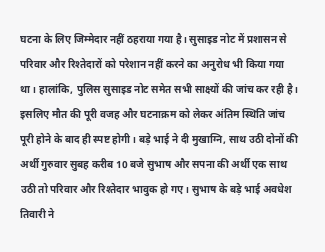घटना के लिए जिम्मेदार नहीं ठहराया गया है। सुसाइड नोट में प्रशासन से परिवार और रिश्तेदारों को परेशान नहीं करने का अनुरोध भी किया गया था। हालांकि, पुलिस सुसाइड नोट समेत सभी साक्ष्यों की जांच कर रही है। इसलिए मौत की पूरी वजह और घटनाक्रम को लेकर अंतिम स्थिति जांच पूरी होने के बाद ही स्पष्ट होगी। बड़े भाई ने दी मुखाग्नि, साथ उठी दोनों की अर्थी गुरुवार सुबह करीब 10 बजे सुभाष और सपना की अर्थी एक साथ उठी तो परिवार और रिश्तेदार भावुक हो गए। सुभाष के बड़े भाई अवधेश तिवारी ने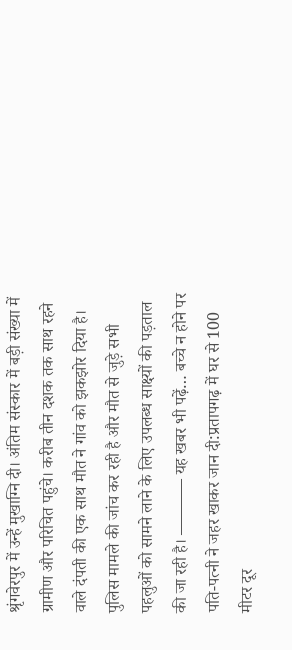श्रृंगवेरपुर में उन्हें मुखाग्नि दी। अंतिम संस्कार में बड़ी संख्या में ग्रामीण और परिचित पहुंचे। करीब तीन दशक तक साथ रहने वाले दंपती की एक साथ मौत ने गांव को झकझोर दिया है। पुलिस मामले की जांच कर रही है और मौत से जुड़े सभी पहलुओं को सामने लाने के लिए उपलब्ध साक्ष्यों की पड़ताल की जा रही है। ———– यह खबर भी पढ़ें… बच्चे न होने पर पति-पत्नी ने जहर खाकर जान दी:प्रतापगढ़ में घर से 100 मीटर दूर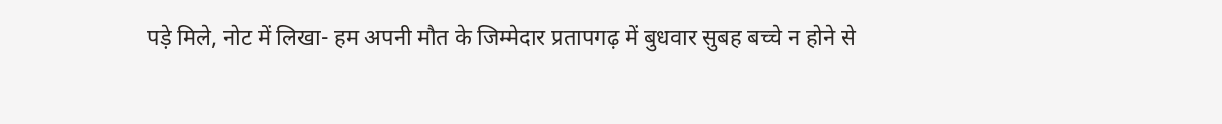पड़े मिले, नोट में लिखा- हम अपनी मौत के जिम्मेदार प्रतापगढ़ में बुधवार सुबह बच्चे न होने से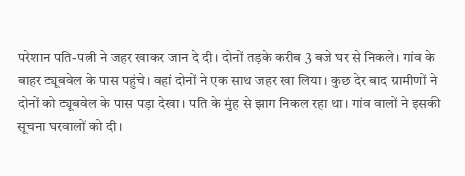परेशान पति-पत्नी ने जहर खाकर जान दे दी। दोनों तड़के करीब 3 बजे घर से निकले। गांव के बाहर ट्यूबवेल के पास पहुंचे। वहां दोनों ने एक साथ जहर खा लिया। कुछ देर बाद ग्रामीणों ने दोनों को ट्यूबवेल के पास पड़ा देखा। पति के मुंह से झाग निकल रहा था। गांव वालों ने इसकी सूचना घरवालों को दी।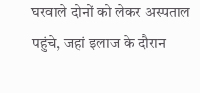घरवाले दोनों को लेकर अस्पताल पहुंचे, जहां इलाज के दौरान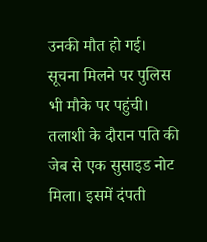उनकी मौत हो गई। सूचना मिलने पर पुलिस भी मौके पर पहुंची। तलाशी के दौरान पति की जेब से एक सुसाइड नोट मिला। इसमें दंपती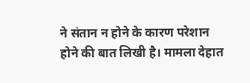ने संतान न होने के कारण परेशान होने की बात लिखी है। मामला देहात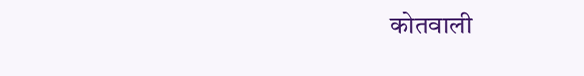कोतवाली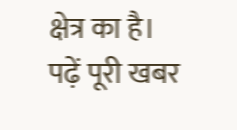क्षेत्र का है। पढ़ें पूरी खबर